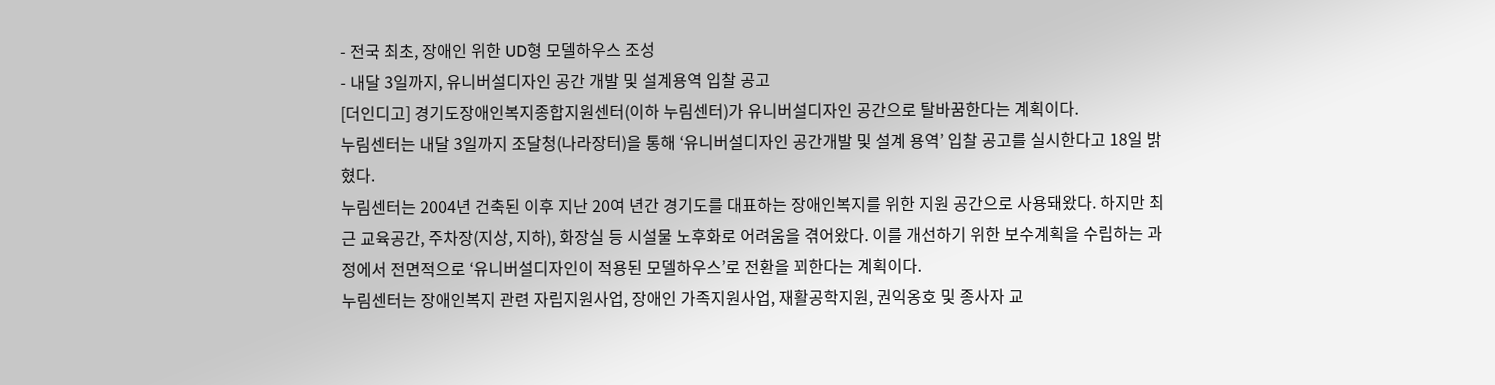- 전국 최초, 장애인 위한 UD형 모델하우스 조성
- 내달 3일까지, 유니버설디자인 공간 개발 및 설계용역 입찰 공고
[더인디고] 경기도장애인복지종합지원센터(이하 누림센터)가 유니버설디자인 공간으로 탈바꿈한다는 계획이다.
누림센터는 내달 3일까지 조달청(나라장터)을 통해 ‘유니버설디자인 공간개발 및 설계 용역’ 입찰 공고를 실시한다고 18일 밝혔다.
누림센터는 2004년 건축된 이후 지난 20여 년간 경기도를 대표하는 장애인복지를 위한 지원 공간으로 사용돼왔다. 하지만 최근 교육공간, 주차장(지상, 지하), 화장실 등 시설물 노후화로 어려움을 겪어왔다. 이를 개선하기 위한 보수계획을 수립하는 과정에서 전면적으로 ‘유니버설디자인이 적용된 모델하우스’로 전환을 꾀한다는 계획이다.
누림센터는 장애인복지 관련 자립지원사업, 장애인 가족지원사업, 재활공학지원, 권익옹호 및 종사자 교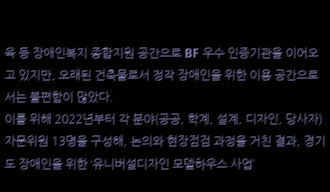육 등 장애인복지 종합지원 공간으로 BF 우수 인증기관을 이어오고 있지만, 오래된 건축물로서 정작 장애인을 위한 이용 공간으로서는 불편함이 많았다.
이를 위해 2022년부터 각 분야(공공, 학계, 설계, 디자인, 당사자) 자문위원 13명을 구성해, 논의와 현장점검 과정을 거친 결과, 경기도 장애인을 위한 ‘유니버설디자인 모델하우스 사업’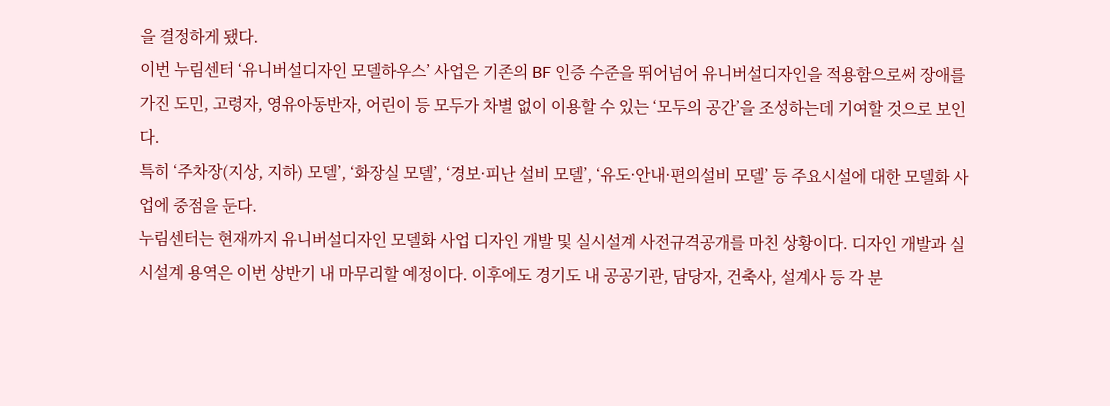을 결정하게 됐다.
이번 누림센터 ‘유니버설디자인 모델하우스’ 사업은 기존의 BF 인증 수준을 뛰어넘어 유니버설디자인을 적용함으로써 장애를 가진 도민, 고령자, 영유아동반자, 어린이 등 모두가 차별 없이 이용할 수 있는 ‘모두의 공간’을 조성하는데 기여할 것으로 보인다.
특히 ‘주차장(지상, 지하) 모델’, ‘화장실 모델’, ‘경보·피난 설비 모델’, ‘유도·안내·편의설비 모델’ 등 주요시설에 대한 모델화 사업에 중점을 둔다.
누림센터는 현재까지 유니버설디자인 모델화 사업 디자인 개발 및 실시설계 사전규격공개를 마친 상황이다. 디자인 개발과 실시설계 용역은 이번 상반기 내 마무리할 예정이다. 이후에도 경기도 내 공공기관, 담당자, 건축사, 설계사 등 각 분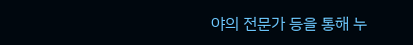야의 전문가 등을 통해 누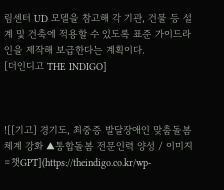림센터 UD 모델을 참고해 각 기관, 건물 등 설계 및 건축에 적용할 수 있도록 표준 가이드라인을 제작해 보급한다는 계획이다.
[더인디고 THE INDIGO]



![[기고] 경기도, 최중증 발달장애인 맞춤돌봄 체계 강화 ▲통합돌봄 전문인력 양성 / 이미지=챗GPT](https://theindigo.co.kr/wp-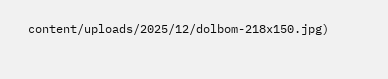content/uploads/2025/12/dolbom-218x150.jpg)